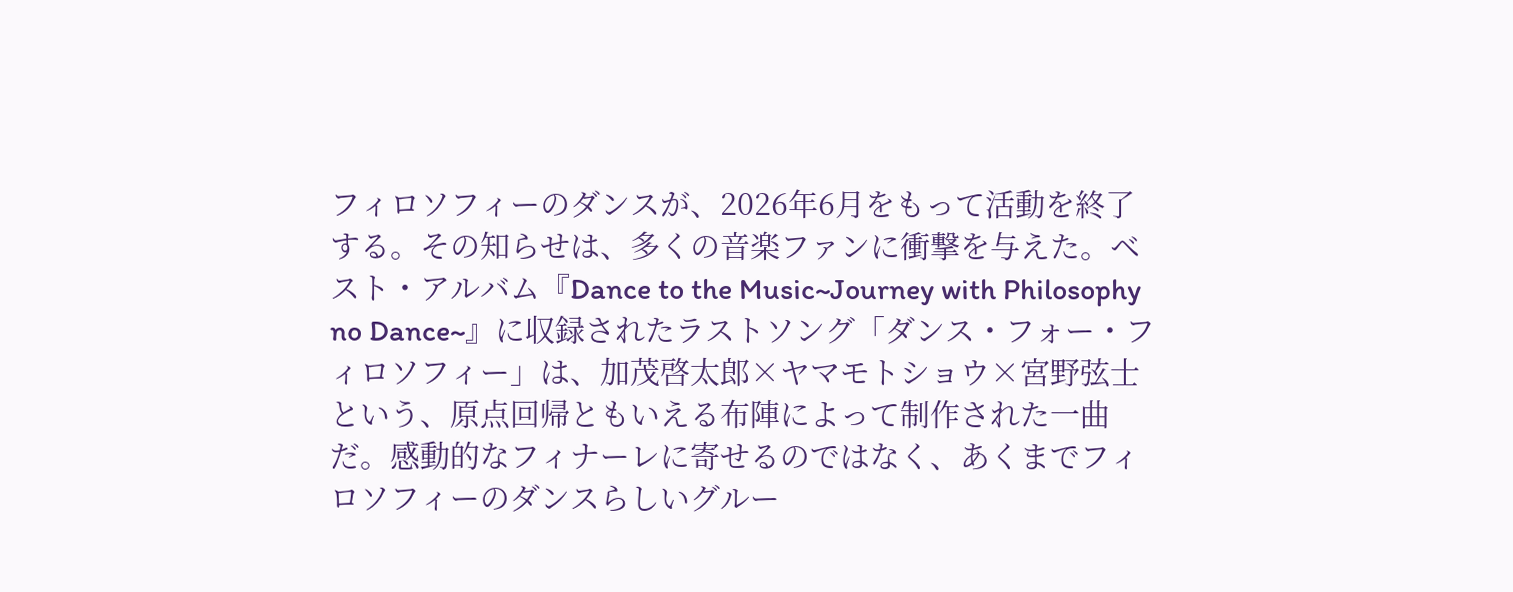フィロソフィーのダンスが、2026年6月をもって活動を終了する。その知らせは、多くの音楽ファンに衝撃を与えた。ベスト・アルバム『Dance to the Music~Journey with Philosophy no Dance~』に収録されたラストソング「ダンス・フォー・フィロソフィー」は、加茂啓太郎×ヤマモトショウ×宮野弦士という、原点回帰ともいえる布陣によって制作された一曲だ。感動的なフィナーレに寄せるのではなく、あくまでフィロソフィーのダンスらしいグルー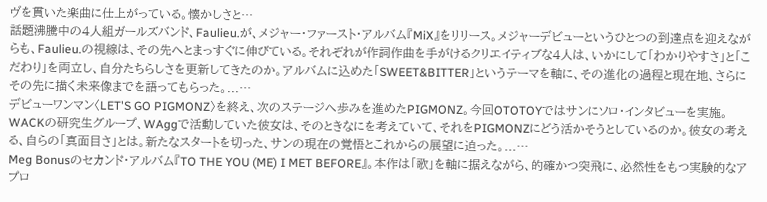ヴを貫いた楽曲に仕上がっている。懐かしさと…
話題沸騰中の4人組ガールズバンド、Faulieu.が、メジャー・ファースト・アルバム『MiX』をリリース。メジャーデビューというひとつの到達点を迎えながらも、Faulieu.の視線は、その先へとまっすぐに伸びている。それぞれが作詞作曲を手がけるクリエイティブな4人は、いかにして「わかりやすさ」と「こだわり」を両立し、自分たちらしさを更新してきたのか。アルバムに込めた「SWEET&BITTER」というテーマを軸に、その進化の過程と現在地、さらにその先に描く未来像までを語ってもらった。...…
デビューワンマン〈LET'S GO PIGMONZ〉を終え、次のステージへ歩みを進めたPIGMONZ。今回OTOTOYではサンにソロ・インタビューを実施。WACKの研究生グループ、WAggで活動していた彼女は、そのときなにを考えていて、それをPIGMONZにどう活かそうとしているのか。彼女の考える、自らの「真面目さ」とは。新たなスタートを切った、サンの現在の覚悟とこれからの展望に迫った。...…
Meg Bonusのセカンド・アルバム『TO THE YOU (ME) I MET BEFORE』。本作は「歌」を軸に据えながら、的確かつ突飛に、必然性をもつ実験的なアプロ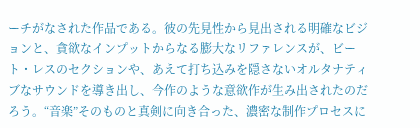ーチがなされた作品である。彼の先見性から見出される明確なビジョンと、貪欲なインプットからなる膨大なリファレンスが、ビート・レスのセクションや、あえて打ち込みを隠さないオルタナティブなサウンドを導き出し、今作のような意欲作が生み出されたのだろう。“音楽”そのものと真剣に向き合った、濃密な制作プロセスに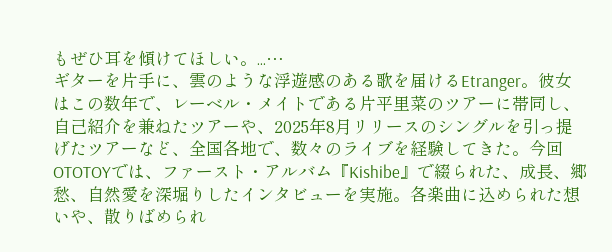もぜひ耳を傾けてほしい。...…
ギターを片手に、雲のような浮遊感のある歌を届けるEtranger。彼女はこの数年で、レーベル・メイトである片平里菜のツアーに帯同し、自己紹介を兼ねたツアーや、2025年8月リリースのシングルを引っ提げたツアーなど、全国各地で、数々のライブを経験してきた。今回OTOTOYでは、ファースト・アルバム『Kishibe』で綴られた、成長、郷愁、自然愛を深堀りしたインタビューを実施。各楽曲に込められた想いや、散りばめられ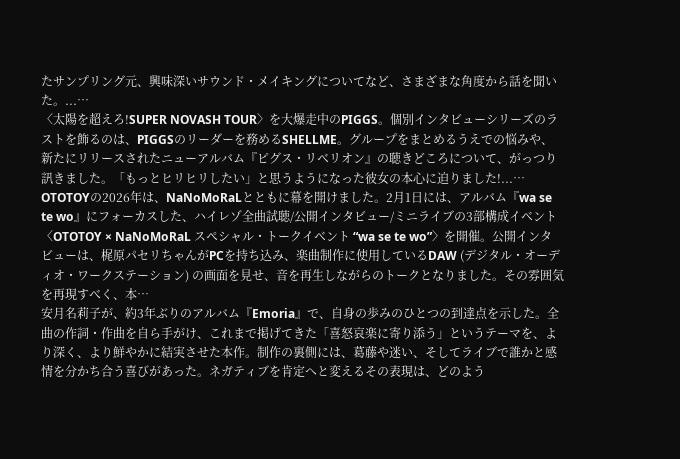たサンプリング元、興味深いサウンド・メイキングについてなど、さまざまな角度から話を聞いた。...…
〈太陽を超えろ!SUPER NOVASH TOUR〉を大爆走中のPIGGS。個別インタビューシリーズのラストを飾るのは、PIGGSのリーダーを務めるSHELLME。グループをまとめるうえでの悩みや、新たにリリースされたニューアルバム『ピグス・リベリオン』の聴きどころについて、がっつり訊きました。「もっとヒリヒリしたい」と思うようになった彼女の本心に迫りました!...…
OTOTOYの2026年は、NaNoMoRaLとともに幕を開けました。2月1日には、アルバム『wa se te wo』にフォーカスした、ハイレゾ全曲試聴/公開インタビュー/ミニライブの3部構成イベント〈OTOTOY × NaNoMoRaL スペシャル・トークイベント “wa se te wo”〉を開催。公開インタビューは、梶原パセリちゃんがPCを持ち込み、楽曲制作に使用しているDAW (デジタル・オーディオ・ワークステーション) の画面を見せ、音を再生しながらのトークとなりました。その雰囲気を再現すべく、本…
安月名莉子が、約3年ぶりのアルバム『Emoria』で、自身の歩みのひとつの到達点を示した。全曲の作詞・作曲を自ら手がけ、これまで掲げてきた「喜怒哀楽に寄り添う」というテーマを、より深く、より鮮やかに結実させた本作。制作の裏側には、葛藤や迷い、そしてライブで誰かと感情を分かち合う喜びがあった。ネガティブを肯定へと変えるその表現は、どのよう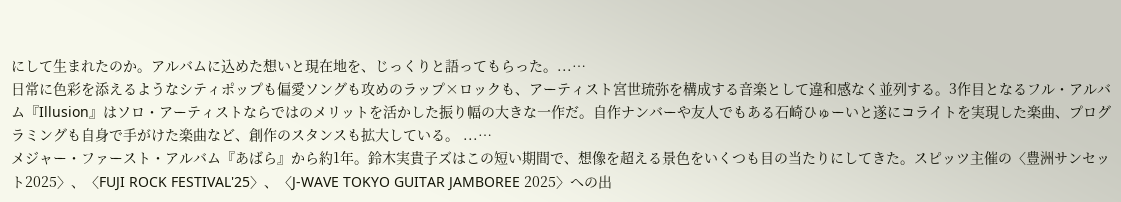にして生まれたのか。アルバムに込めた想いと現在地を、じっくりと語ってもらった。...…
日常に色彩を添えるようなシティポップも偏愛ソングも攻めのラップ×ロックも、アーティスト宮世琉弥を構成する音楽として違和感なく並列する。3作目となるフル・アルバム『Illusion』はソロ・アーティストならではのメリットを活かした振り幅の大きな一作だ。自作ナンバーや友人でもある石崎ひゅーいと遂にコライトを実現した楽曲、プログラミングも自身で手がけた楽曲など、創作のスタンスも拡大している。 ...…
メジャー・ファースト・アルバム『あばら』から約1年。鈴木実貴子ズはこの短い期間で、想像を超える景色をいくつも目の当たりにしてきた。スピッツ主催の〈豊洲サンセット2025〉、〈FUJI ROCK FESTIVAL'25〉、〈J-WAVE TOKYO GUITAR JAMBOREE 2025〉への出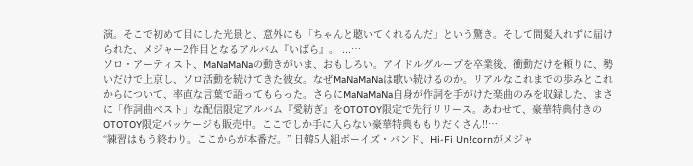演。そこで初めて目にした光景と、意外にも「ちゃんと聴いてくれるんだ」という驚き。そして間髪入れずに届けられた、メジャー2作目となるアルバム『いばら』。 ...…
ソロ・アーティスト、MaNaMaNaの動きがいま、おもしろい。アイドルグループを卒業後、衝動だけを頼りに、勢いだけで上京し、ソロ活動を続けてきた彼女。なぜMaNaMaNaは歌い続けるのか。リアルなこれまでの歩みとこれからについて、率直な言葉で語ってもらった。さらにMaNaMaNa自身が作詞を手がけた楽曲のみを収録した、まさに「作詞曲ベスト」な配信限定アルバム『愛紡ぎ』をOTOTOY限定で先行リリース。あわせて、豪華特典付きのOTOTOY限定パッケージも販売中。ここでしか手に入らない豪華特典ももりだくさん!!…
“練習はもう終わり。ここからが本番だ。” 日韓5人組ボーイズ・バンド、Hi-Fi Un!cornがメジャ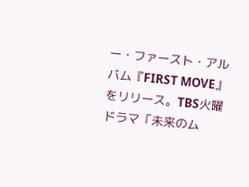ー・ファースト・アルバム『FIRST MOVE』をリリース。TBS火曜ドラマ「未来のム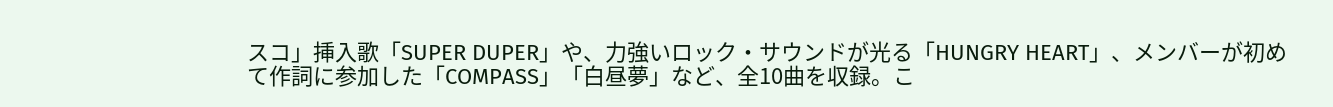スコ」挿入歌「SUPER DUPER」や、力強いロック・サウンドが光る「HUNGRY HEART」、メンバーが初めて作詞に参加した「COMPASS」「白昼夢」など、全10曲を収録。こ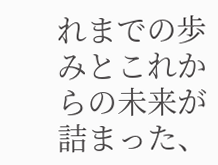れまでの歩みとこれからの未来が詰まった、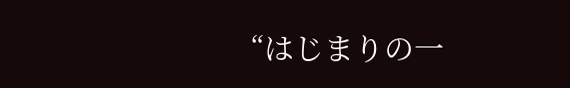“はじまりの一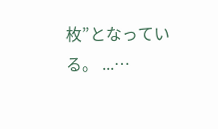枚”となっている。 ...…